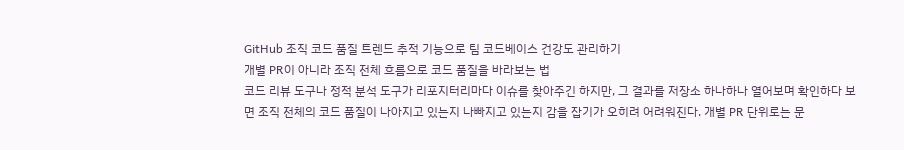GitHub 조직 코드 품질 트렌드 추적 기능으로 팀 코드베이스 건강도 관리하기
개별 PR이 아니라 조직 전체 흐름으로 코드 품질을 바라보는 법
코드 리뷰 도구나 정적 분석 도구가 리포지터리마다 이슈를 찾아주긴 하지만, 그 결과를 저장소 하나하나 열어보며 확인하다 보면 조직 전체의 코드 품질이 나아지고 있는지 나빠지고 있는지 감을 잡기가 오히려 어려워진다. 개별 PR 단위로는 문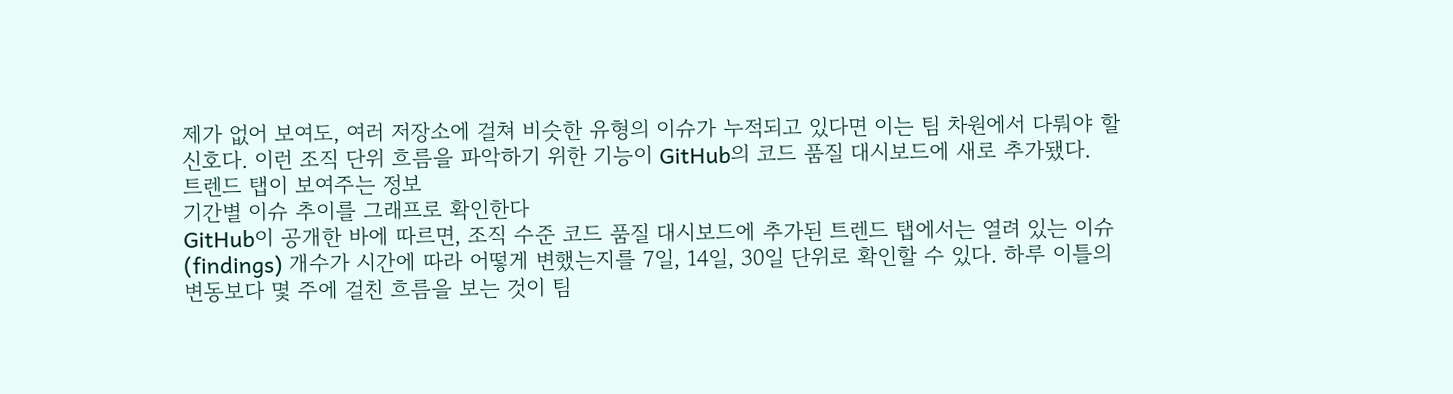제가 없어 보여도, 여러 저장소에 걸쳐 비슷한 유형의 이슈가 누적되고 있다면 이는 팀 차원에서 다뤄야 할 신호다. 이런 조직 단위 흐름을 파악하기 위한 기능이 GitHub의 코드 품질 대시보드에 새로 추가됐다.
트렌드 탭이 보여주는 정보
기간별 이슈 추이를 그래프로 확인한다
GitHub이 공개한 바에 따르면, 조직 수준 코드 품질 대시보드에 추가된 트렌드 탭에서는 열려 있는 이슈(findings) 개수가 시간에 따라 어떻게 변했는지를 7일, 14일, 30일 단위로 확인할 수 있다. 하루 이틀의 변동보다 몇 주에 걸친 흐름을 보는 것이 팀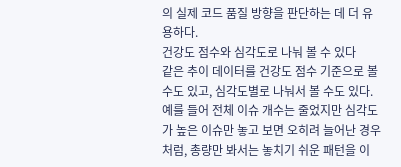의 실제 코드 품질 방향을 판단하는 데 더 유용하다.
건강도 점수와 심각도로 나눠 볼 수 있다
같은 추이 데이터를 건강도 점수 기준으로 볼 수도 있고, 심각도별로 나눠서 볼 수도 있다. 예를 들어 전체 이슈 개수는 줄었지만 심각도가 높은 이슈만 놓고 보면 오히려 늘어난 경우처럼, 총량만 봐서는 놓치기 쉬운 패턴을 이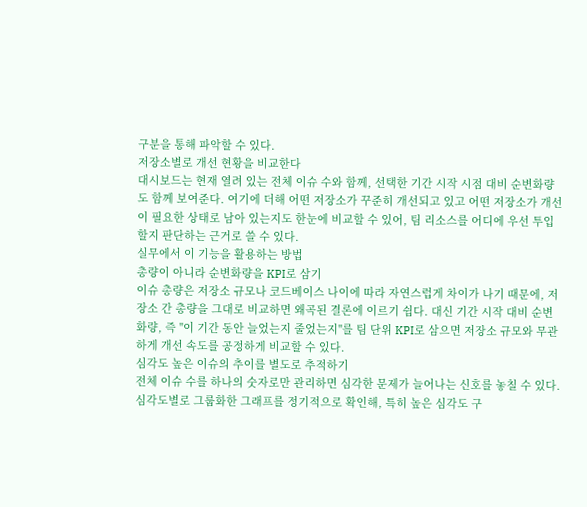구분을 통해 파악할 수 있다.
저장소별로 개선 현황을 비교한다
대시보드는 현재 열려 있는 전체 이슈 수와 함께, 선택한 기간 시작 시점 대비 순변화량도 함께 보여준다. 여기에 더해 어떤 저장소가 꾸준히 개선되고 있고 어떤 저장소가 개선이 필요한 상태로 남아 있는지도 한눈에 비교할 수 있어, 팀 리소스를 어디에 우선 투입할지 판단하는 근거로 쓸 수 있다.
실무에서 이 기능을 활용하는 방법
총량이 아니라 순변화량을 KPI로 삼기
이슈 총량은 저장소 규모나 코드베이스 나이에 따라 자연스럽게 차이가 나기 때문에, 저장소 간 총량을 그대로 비교하면 왜곡된 결론에 이르기 쉽다. 대신 기간 시작 대비 순변화량, 즉 "이 기간 동안 늘었는지 줄었는지"를 팀 단위 KPI로 삼으면 저장소 규모와 무관하게 개선 속도를 공정하게 비교할 수 있다.
심각도 높은 이슈의 추이를 별도로 추적하기
전체 이슈 수를 하나의 숫자로만 관리하면 심각한 문제가 늘어나는 신호를 놓칠 수 있다. 심각도별로 그룹화한 그래프를 정기적으로 확인해, 특히 높은 심각도 구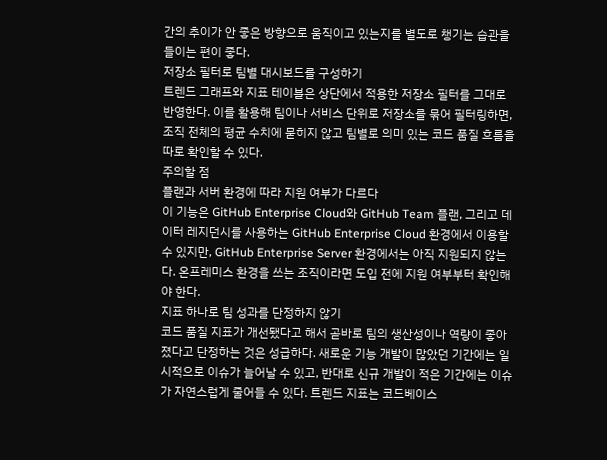간의 추이가 안 좋은 방향으로 움직이고 있는지를 별도로 챙기는 습관을 들이는 편이 좋다.
저장소 필터로 팀별 대시보드를 구성하기
트렌드 그래프와 지표 테이블은 상단에서 적용한 저장소 필터를 그대로 반영한다. 이를 활용해 팀이나 서비스 단위로 저장소를 묶어 필터링하면, 조직 전체의 평균 수치에 묻히지 않고 팀별로 의미 있는 코드 품질 흐름을 따로 확인할 수 있다.
주의할 점
플랜과 서버 환경에 따라 지원 여부가 다르다
이 기능은 GitHub Enterprise Cloud와 GitHub Team 플랜, 그리고 데이터 레지던시를 사용하는 GitHub Enterprise Cloud 환경에서 이용할 수 있지만, GitHub Enterprise Server 환경에서는 아직 지원되지 않는다. 온프레미스 환경을 쓰는 조직이라면 도입 전에 지원 여부부터 확인해야 한다.
지표 하나로 팀 성과를 단정하지 않기
코드 품질 지표가 개선됐다고 해서 곧바로 팀의 생산성이나 역량이 좋아졌다고 단정하는 것은 성급하다. 새로운 기능 개발이 많았던 기간에는 일시적으로 이슈가 늘어날 수 있고, 반대로 신규 개발이 적은 기간에는 이슈가 자연스럽게 줄어들 수 있다. 트렌드 지표는 코드베이스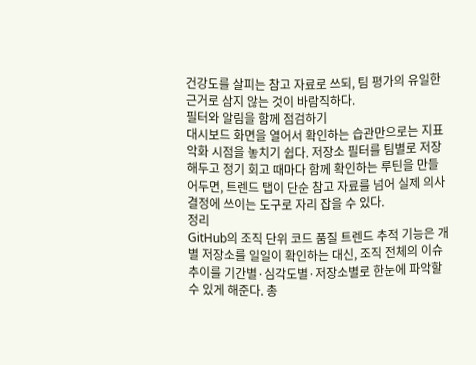건강도를 살피는 참고 자료로 쓰되, 팀 평가의 유일한 근거로 삼지 않는 것이 바람직하다.
필터와 알림을 함께 점검하기
대시보드 화면을 열어서 확인하는 습관만으로는 지표 악화 시점을 놓치기 쉽다. 저장소 필터를 팀별로 저장해두고 정기 회고 때마다 함께 확인하는 루틴을 만들어두면, 트렌드 탭이 단순 참고 자료를 넘어 실제 의사결정에 쓰이는 도구로 자리 잡을 수 있다.
정리
GitHub의 조직 단위 코드 품질 트렌드 추적 기능은 개별 저장소를 일일이 확인하는 대신, 조직 전체의 이슈 추이를 기간별·심각도별·저장소별로 한눈에 파악할 수 있게 해준다. 총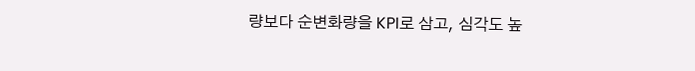량보다 순변화량을 KPI로 삼고, 심각도 높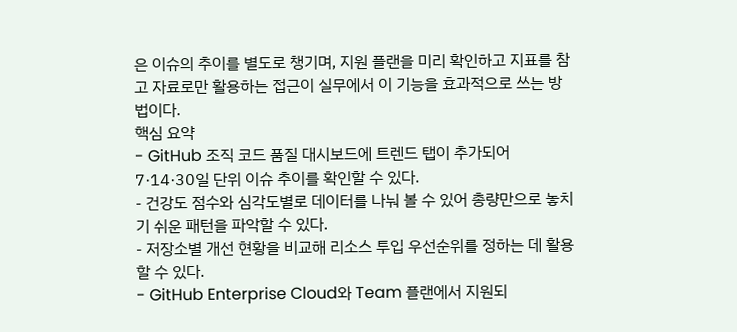은 이슈의 추이를 별도로 챙기며, 지원 플랜을 미리 확인하고 지표를 참고 자료로만 활용하는 접근이 실무에서 이 기능을 효과적으로 쓰는 방법이다.
핵심 요약
- GitHub 조직 코드 품질 대시보드에 트렌드 탭이 추가되어 7·14·30일 단위 이슈 추이를 확인할 수 있다.
- 건강도 점수와 심각도별로 데이터를 나눠 볼 수 있어 총량만으로 놓치기 쉬운 패턴을 파악할 수 있다.
- 저장소별 개선 현황을 비교해 리소스 투입 우선순위를 정하는 데 활용할 수 있다.
- GitHub Enterprise Cloud와 Team 플랜에서 지원되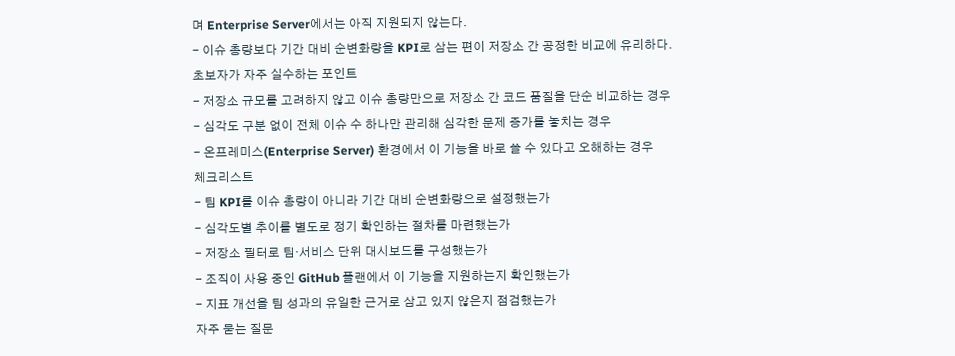며 Enterprise Server에서는 아직 지원되지 않는다.
- 이슈 총량보다 기간 대비 순변화량을 KPI로 삼는 편이 저장소 간 공정한 비교에 유리하다.
초보자가 자주 실수하는 포인트
- 저장소 규모를 고려하지 않고 이슈 총량만으로 저장소 간 코드 품질을 단순 비교하는 경우
- 심각도 구분 없이 전체 이슈 수 하나만 관리해 심각한 문제 증가를 놓치는 경우
- 온프레미스(Enterprise Server) 환경에서 이 기능을 바로 쓸 수 있다고 오해하는 경우
체크리스트
- 팀 KPI를 이슈 총량이 아니라 기간 대비 순변화량으로 설정했는가
- 심각도별 추이를 별도로 정기 확인하는 절차를 마련했는가
- 저장소 필터로 팀·서비스 단위 대시보드를 구성했는가
- 조직이 사용 중인 GitHub 플랜에서 이 기능을 지원하는지 확인했는가
- 지표 개선을 팀 성과의 유일한 근거로 삼고 있지 않은지 점검했는가
자주 묻는 질문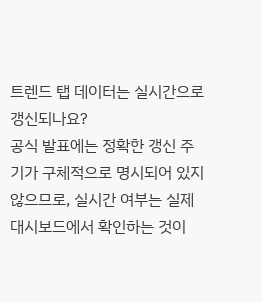트렌드 탭 데이터는 실시간으로 갱신되나요?
공식 발표에는 정확한 갱신 주기가 구체적으로 명시되어 있지 않으므로, 실시간 여부는 실제 대시보드에서 확인하는 것이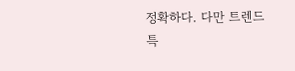정확하다. 다만 트렌드 특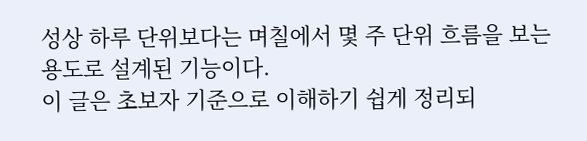성상 하루 단위보다는 며칠에서 몇 주 단위 흐름을 보는 용도로 설계된 기능이다.
이 글은 초보자 기준으로 이해하기 쉽게 정리되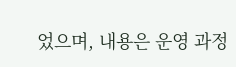었으며, 내용은 운영 과정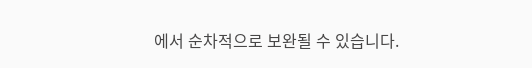에서 순차적으로 보완될 수 있습니다.